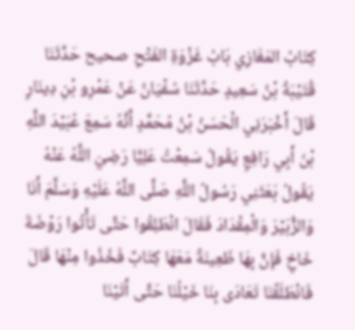كِتَابُ المَغَازِي بَابُ غَزْوَةِ الفَتْحِ صحيح حَدَّثَنَا قُتَيْبَةُ بْنُ سَعِيدٍ حَدَّثَنَا سُفْيَانُ عَنْ عَمْرِو بْنِ دِينَارٍ قَالَ أَخْبَرَنِي الْحَسَنُ بْنُ مُحَمَّدٍ أَنَّهُ سَمِعَ عُبَيْدَ اللَّهِ بْنَ أَبِي رَافِعٍ يَقُولُ سَمِعْتُ عَلِيًّا رَضِيَ اللَّهُ عَنْهُ يَقُولُ بَعَثَنِي رَسُولُ اللَّهِ صَلَّى اللَّهُ عَلَيْهِ وَسَلَّمَ أَنَا وَالزُّبَيْرَ وَالْمِقْدَادَ فَقَالَ انْطَلِقُوا حَتَّى تَأْتُوا رَوْضَةَ خَاخٍ فَإِنَّ بِهَا ظَعِينَةً مَعَهَا كِتَابٌ فَخُذُوا مِنْهَا قَالَ فَانْطَلَقْنَا تَعَادَى بِنَا خَيْلُنَا حَتَّى أَتَيْنَا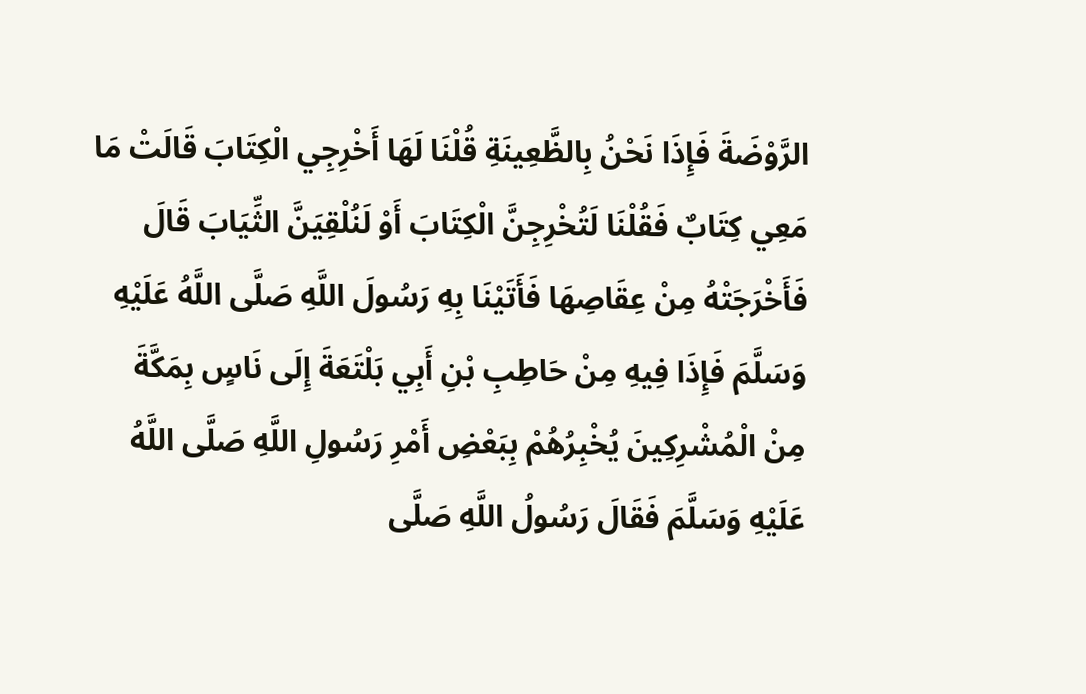الرَّوْضَةَ فَإِذَا نَحْنُ بِالظَّعِينَةِ قُلْنَا لَهَا أَخْرِجِي الْكِتَابَ قَالَتْ مَا مَعِي كِتَابٌ فَقُلْنَا لَتُخْرِجِنَّ الْكِتَابَ أَوْ لَنُلْقِيَنَّ الثِّيَابَ قَالَ فَأَخْرَجَتْهُ مِنْ عِقَاصِهَا فَأَتَيْنَا بِهِ رَسُولَ اللَّهِ صَلَّى اللَّهُ عَلَيْهِ وَسَلَّمَ فَإِذَا فِيهِ مِنْ حَاطِبِ بْنِ أَبِي بَلْتَعَةَ إِلَى نَاسٍ بِمَكَّةَ مِنْ الْمُشْرِكِينَ يُخْبِرُهُمْ بِبَعْضِ أَمْرِ رَسُولِ اللَّهِ صَلَّى اللَّهُ عَلَيْهِ وَسَلَّمَ فَقَالَ رَسُولُ اللَّهِ صَلَّى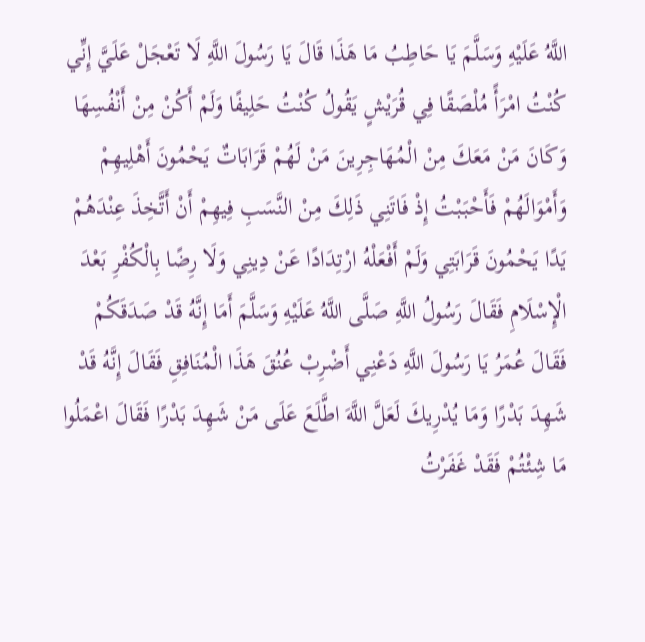اللَّهُ عَلَيْهِ وَسَلَّمَ يَا حَاطِبُ مَا هَذَا قَالَ يَا رَسُولَ اللَّهِ لَا تَعْجَلْ عَلَيَّ إِنِّي كُنْتُ امْرَأً مُلْصَقًا فِي قُرَيْشٍ يَقُولُ كُنْتُ حَلِيفًا وَلَمْ أَكُنْ مِنْ أَنْفُسِهَا وَكَانَ مَنْ مَعَكَ مِنْ الْمُهَاجِرِينَ مَنْ لَهُمْ قَرَابَاتٌ يَحْمُونَ أَهْلِيهِمْ وَأَمْوَالَهُمْ فَأَحْبَبْتُ إِذْ فَاتَنِي ذَلِكَ مِنْ النَّسَبِ فِيهِمْ أَنْ أَتَّخِذَ عِنْدَهُمْ يَدًا يَحْمُونَ قَرَابَتِي وَلَمْ أَفْعَلْهُ ارْتِدَادًا عَنْ دِينِي وَلَا رِضًا بِالْكُفْرِ بَعْدَ الْإِسْلَامِ فَقَالَ رَسُولُ اللَّهِ صَلَّى اللَّهُ عَلَيْهِ وَسَلَّمَ أَمَا إِنَّهُ قَدْ صَدَقَكُمْ فَقَالَ عُمَرُ يَا رَسُولَ اللَّهِ دَعْنِي أَضْرِبْ عُنُقَ هَذَا الْمُنَافِقِ فَقَالَ إِنَّهُ قَدْ شَهِدَ بَدْرًا وَمَا يُدْرِيكَ لَعَلَّ اللَّهَ اطَّلَعَ عَلَى مَنْ شَهِدَ بَدْرًا فَقَالَ اعْمَلُوا مَا شِئْتُمْ فَقَدْ غَفَرْتُ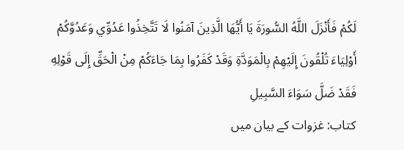لَكُمْ فَأَنْزَلَ اللَّهُ السُّورَةَ يَا أَيُّهَا الَّذِينَ آمَنُوا لَا تَتَّخِذُوا عَدُوِّي وَعَدُوَّكُمْ أَوْلِيَاءَ تُلْقُونَ إِلَيْهِمْ بِالْمَوَدَّةِ وَقَدْ كَفَرُوا بِمَا جَاءَكُمْ مِنْ الْحَقِّ إِلَى قَوْلِهِ فَقَدْ ضَلَّ سَوَاءَ السَّبِيلِ
کتاب: غزوات کے بیان میں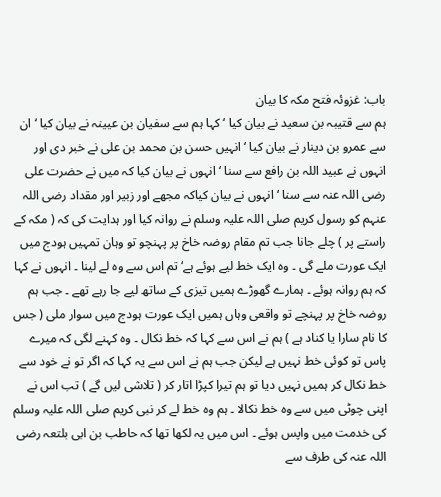باب: غزوئہ فتح مکہ کا بیان
ہم سے قتیبہ بن سعید نے بیان کیا ‘ کہا ہم سے سفیان بن عیینہ نے بیان کیا ‘ ان سے عمرو بن دینار نے بیان کیا ‘ انہیں حسن بن محمد بن علی نے خبر دی اور انہوں نے عبید اللہ بن رافع سے سنا ‘ انہوں نے بیان کیا کہ میں نے حضرت علی رضی اللہ عنہ سے سنا ‘انہوں نے بیان کیاکہ مجھے اور زبیر اور مقداد رضی اللہ عنہم کو رسول کریم صلی اللہ علیہ وسلم نے روانہ کیا اور ہدایت کی کہ ( مکہ کے راستے پر ) چلے جانا جب تم مقام روضہ خاخ پر پہنچو تو وہان تمہیں ہودج میں ایک عورت ملے گی ۔ وہ ایک خط لیے ہوئے ہے‘ تم اس سے وہ لے لینا ۔ انہوں نے کہا کہ ہم روانہ ہوئے ۔ ہمارے گھوڑے ہمیں تیزی کے ساتھ لیے جا رہے تھے ۔ جب ہم روضہ خاخ پر پہنچے تو واقعی وہاں ہمیں ایک عورت ہودج میں سوار ملی ( جس کا نام سارا یا کناد ہے ) ہم نے اس سے کہا کہ خط نکال ۔ وہ کہنے لگی کہ میرے پاس تو کوئی خط نہیں ہے لیکن جب ہم نے اس سے یہ کہا کہ اگر تو نے خود سے خط نکال کر ہمیں نہیں دیا تو ہم تیرا کپڑا اتار کر ( تلاشی لیں گے ) تب اس نے اپنی چوٹی میں سے وہ خط نکالا ۔ ہم وہ خط لے کر نبی کریم صلی اللہ علیہ وسلم کی خدمت میں واپس ہوئے ۔ اس میں یہ لکھا تھا کہ حاطب بن ابی بلتعہ رضی اللہ عنہ کی طرف سے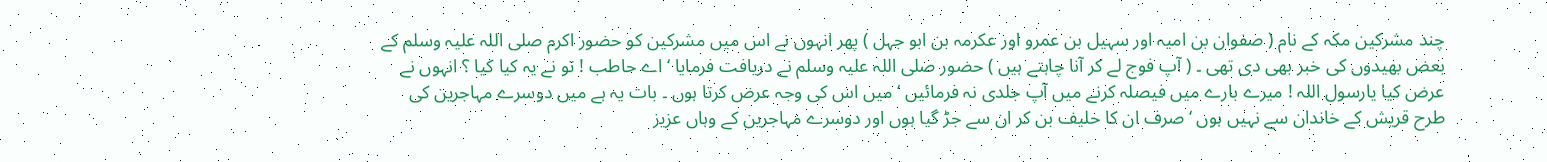چند مشرکین مکہ کے نام ( صفوان بن امیہ اور سہیل بن عمرو اور عکرمہ بن ابو جہل ) پھر انہوں نے اس میں مشرکین کو حضور اکرم صلی اللہ علیہ وسلم کے بعض بھیدوں کی خبر بھی دی تھی ۔ ( آپ فوج لے کر آنا چاہتے ہیں ) حضور صلی اللہ علیہ وسلم نے دریافت فرمایا ‘ اے حاطب ! تو نے یہ کیا کیا ؟ انہوں نے عرض کیا یارسول اللہ ! میرے بارے میں فیصلہ کرنے میں آپ جلدی نہ فرمائیں ‘ میں اس کی وجہ عرض کرتا ہوں ۔ بات یہ ہے میں دوسرے مہاجرین کی طرح قریش کے خاندان سے نہیں ہوں ‘ صرف ان کا حلیف بن کر ان سے جڑ گیا ہوں اور دوسرے مہاجرین کے وہاں عزیز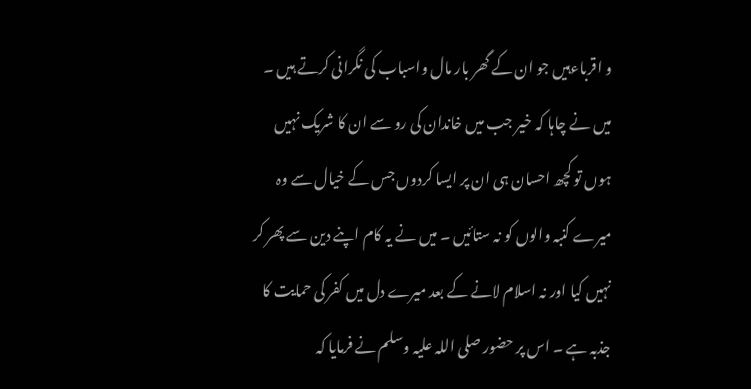و اقرباءہیں جو ان کے گھر بار مال واسباب کی نگرانی کرتے ہیں ۔ میں نے چاہا کہ خیر جب میں خاندان کی رو سے ان کا شریک نہیں ہوں تو کچھ احسان ہی ان پر ایسا کردوں جس کے خیال سے وہ میرے کنبہ والوں کو نہ ستائیں ۔ میں نے یہ کام اپنے دین سے پھر کر نہیں کیا اور نہ اسلام لانے کے بعد میرے دل میں کفر کی حمایت کا جذبہ ہے ۔ اس پر حضور صلی اللہ علیہ وسلم نے فرمایا کہ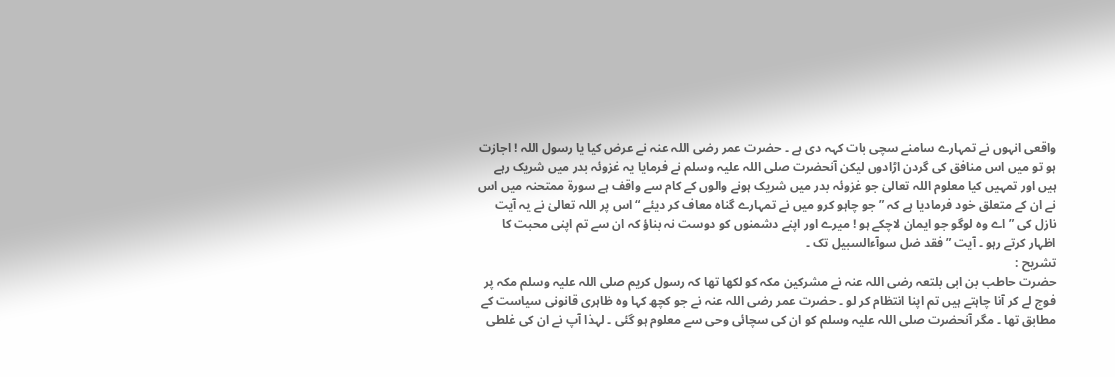واقعی انہوں نے تمہارے سامنے سچی بات کہہ دی ہے ۔ حضرت عمر رضی اللہ عنہ نے عرض کیا یا رسول اللہ ! اجازت ہو تو میں اس منافق کی گردن اڑادوں لیکن آنحضرت صلی اللہ علیہ وسلم نے فرمایا یہ غزوئہ بدر میں شریک رہے ہیں اور تمہیں کیا معلوم اللہ تعالیٰ جو غزوئہ بدر میں شریک ہونے والوں کے کام سے واقف ہے سورۃ ممتحنہ میں اس نے ان کے متعلق خود فرمادیا ہے کہ ” جو چاہو کرو میں نے تمہارے گناہ معاف کر دیئے “ اس پر اللہ تعالیٰ نے یہ آیت نازل کی ” اے وہ لوگو جو ایمان لاچکے ہو ! میرے اور اپنے دشمنوں کو دوست نہ بناؤ کہ ان سے تم اپنی محبت کا اظہار کرتے رہو ۔ آیت ” فقد ضل سوآءالسبیل تک ۔
تشریح :
حضرت حاطب بن ابی بلتعہ رضی اللہ عنہ نے مشرکین مکہ کو لکھا تھا کہ رسول کریم صلی اللہ علیہ وسلم مکہ پر فوج لے کر آنا چاہتے ہیں تم اپنا انتظام کر لو ۔ حضرت عمر رضی اللہ عنہ نے جو کچھ کہا وہ ظاہری قانونی سیاست کے مطابق تھا ۔ مگر آنحضرت صلی اللہ علیہ وسلم کو ان کی سچائی وحی سے معلوم ہو گئی ۔ لہذا آپ نے ان کی غلطی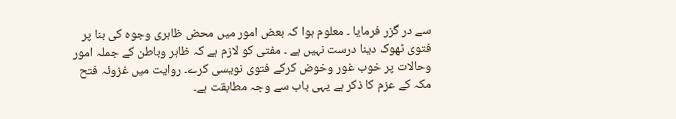سے در گزر فرمایا ۔ معلوم ہوا کہ بعض امور میں محض ظاہری وجوہ کی بنا پر فتوی ٹھوک دینا درست نہیں ہے ۔ مفتی کو لازم ہے کہ ظاہر وباطن کے جملہ امور وحالات پر خوب غور وخوض کرکے فتوی نویسی کرے۔ روایت میں غزوئہ فتح مکہ کے عزم کا ذکر ہے یہی باب سے وجہ مطابقت ہے۔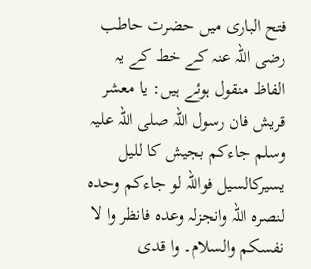فتح الباری میں حضرت حاطب رضی اللہ عنہ کے خط کے یہ الفاظ منقول ہوئے ہیں: یا معشر قریش فان رسول اللہ صلی اللہ علیہ وسلم جاءکم بجیش کا للیل یسیرکالسیل فواللہ لو جاءکم وحدہ لنصرہ اللہ وانجزلہ وعدہ فانظر وا لا نفسکم والسلام۔ وا قدی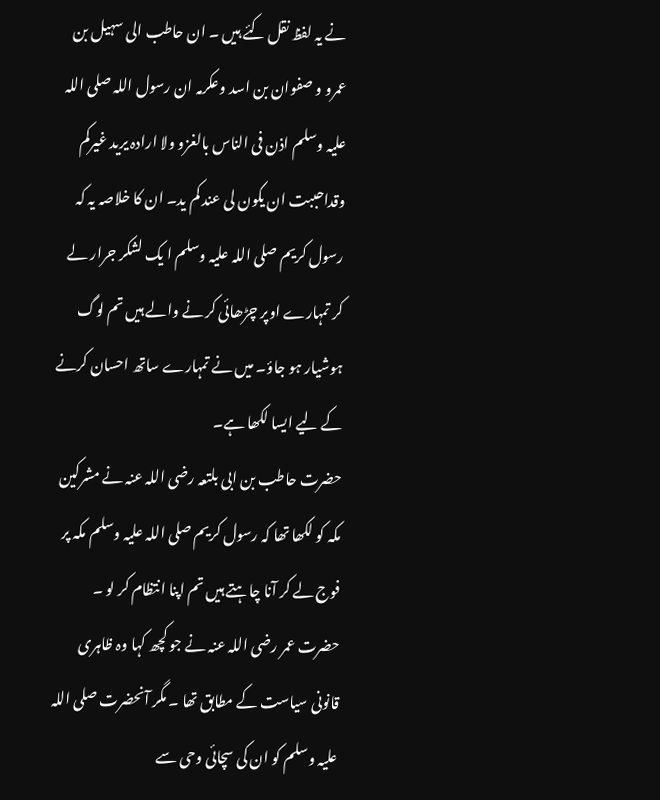نے یہ لفظ نقل کئے ہیں ۔ ان حاطب الی سہیل بن عمرو و صفوان بن اسد وعکرمہ ان رسول اللہ صلی اللہ علیہ وسلم اذن فی الناس بالغزو ولا ارادہ یرید غیرکم وقداحببت ان یکون لی عند کم ید۔ ان کا خلاصہ یہ کہ رسول کریم صلی اللہ علیہ وسلم ا یک لشکر جرار لے کر تمہارے اوپر چڑھائی کر نے والے ہیں تم لوگ ہوشیار ہو جاؤ۔ میں نے تمہارے ساتھ احسان کرنے کے لیے ایسا لکھا ہے۔
حضرت حاطب بن ابی بلتعہ رضی اللہ عنہ نے مشرکین مکہ کو لکھا تھا کہ رسول کریم صلی اللہ علیہ وسلم مکہ پر فوج لے کر آنا چاہتے ہیں تم اپنا انتظام کر لو ۔ حضرت عمر رضی اللہ عنہ نے جو کچھ کہا وہ ظاہری قانونی سیاست کے مطابق تھا ۔ مگر آنحضرت صلی اللہ علیہ وسلم کو ان کی سچائی وحی سے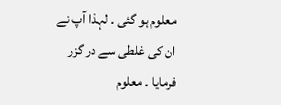معلوم ہو گئی ۔ لہذا آپ نے ان کی غلطی سے در گزر فرمایا ۔ معلوم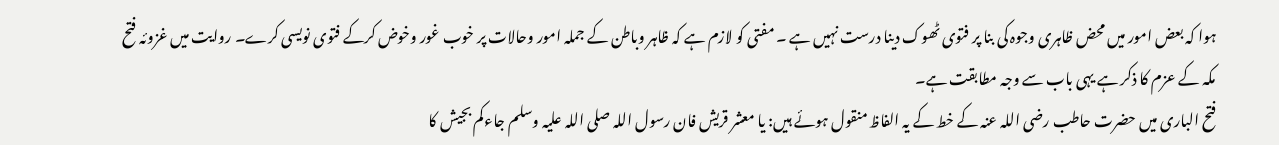ہوا کہ بعض امور میں محض ظاہری وجوہ کی بنا پر فتوی ٹھوک دینا درست نہیں ہے ۔ مفتی کو لازم ہے کہ ظاہر وباطن کے جملہ امور وحالات پر خوب غور وخوض کرکے فتوی نویسی کرے۔ روایت میں غزوئہ فتح مکہ کے عزم کا ذکر ہے یہی باب سے وجہ مطابقت ہے۔
فتح الباری میں حضرت حاطب رضی اللہ عنہ کے خط کے یہ الفاظ منقول ہوئے ہیں: یا معشر قریش فان رسول اللہ صلی اللہ علیہ وسلم جاءکم بجیش کا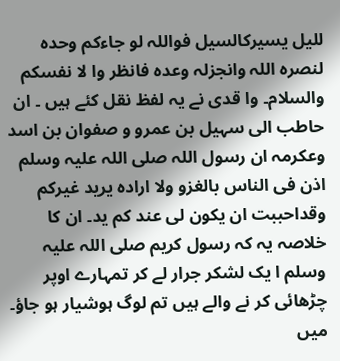للیل یسیرکالسیل فواللہ لو جاءکم وحدہ لنصرہ اللہ وانجزلہ وعدہ فانظر وا لا نفسکم والسلام۔ وا قدی نے یہ لفظ نقل کئے ہیں ۔ ان حاطب الی سہیل بن عمرو و صفوان بن اسد وعکرمہ ان رسول اللہ صلی اللہ علیہ وسلم اذن فی الناس بالغزو ولا ارادہ یرید غیرکم وقداحببت ان یکون لی عند کم ید۔ ان کا خلاصہ یہ کہ رسول کریم صلی اللہ علیہ وسلم ا یک لشکر جرار لے کر تمہارے اوپر چڑھائی کر نے والے ہیں تم لوگ ہوشیار ہو جاؤ۔ میں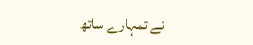نے تمہارے ساتھ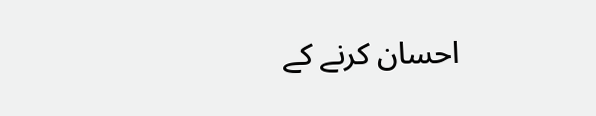احسان کرنے کے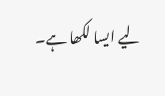لیے ایسا لکھا ہے۔